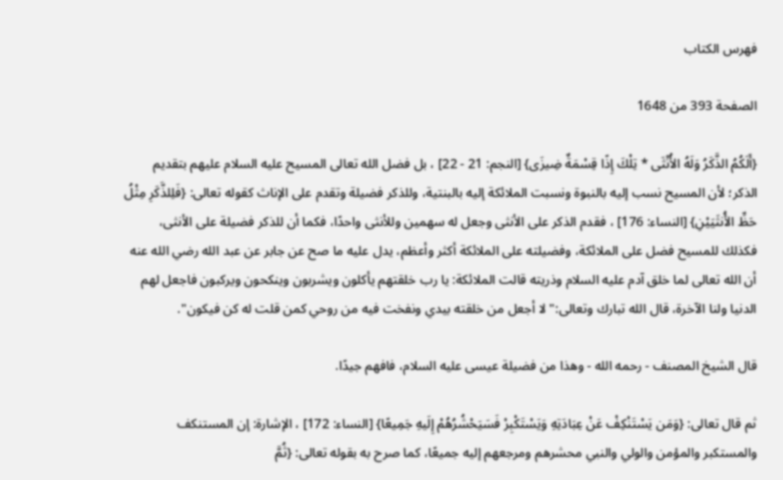فهرس الكتاب

الصفحة 393 من 1648

{أَلَكُمُ الذَّكَرُ وَلَهُ الأُنْثَى * تِلْكَ إِذًا قِسْمَةٌ ضِيزَى} [النجم: 21 - 22] ، بل فضل الله تعالى المسيح عليه السلام عليهم بتقديم الذكر؛ لأن المسيح نسب إليه بالنبوة ونسبت الملائكة إليه بالبنتية، وللذكر فضيلة وتقدم على الإناث كقوله تعالى: {فَلِلذَّكَرِ مِثْلُ حَظِّ الأُنثَيَيْنِ} [النساء: 176] ، فقدم الذكر على الأنثى وجعل له سهمين وللأنثى واحدًا، فكما أن للذكر فضيلة على الأنثى، فكذلك للمسيح فضل على الملائكة، وفضيلته على الملائكة أكثر وأعظم، يدل عليه ما صح عن جابر عن عبد الله رضي الله عنه أن الله تعالى لما خلق آدم عليه السلام وذريته قالت الملائكة: يا رب خلقتهم يأكلون ويشربون وينكحون ويركبون فاجعل لهم الدنيا ولنا الآخرة، قال الله تبارك وتعالى:"لا أجعل من خلقته بيدي ونفخت فيه من روحي كمن قلت له كن فيكون".

قال الشيخ المصنف - رحمه الله - وهذا من فضيلة عيسى عليه السلام، فافهم جيدًا.

ثم قال تعالى: {وَمَن يَسْتَنْكِفْ عَنْ عِبَادَتِهِ وَيَسْتَكْبِرْ فَسَيَحْشُرُهُمْ إِلَيهِ جَمِيعًا} [النساء: 172] ، الإشارة: إن المستنكف والمستكبر والمؤمن والولي والنبي محشرهم ومرجعهم إليه جميعًا، كما صرح به بقوله تعالى: {ثُمَّ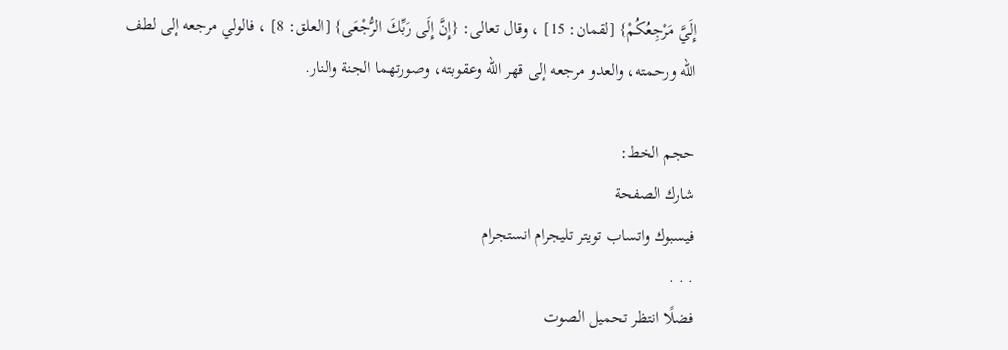إِلَيَّ مَرْجِعُكُمْ} [لقمان: 15] ، وقال تعالى: {إِنَّ إِلَى رَبِّكَ الرُّجْعَى} [العلق: 8] ، فالولي مرجعه إلى لطف الله ورحمته، والعدو مرجعه إلى قهر الله وعقوبته، وصورتهما الجنة والنار.

حجم الخط:
شارك الصفحة
فيسبوك واتساب تويتر تليجرام انستجرام
. . .
فضلًا انتظر تحميل الصوت